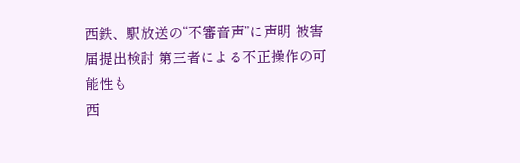西鉄、駅放送の“不審音声”に声明 被害届提出検討 第三者による不正操作の可能性も
西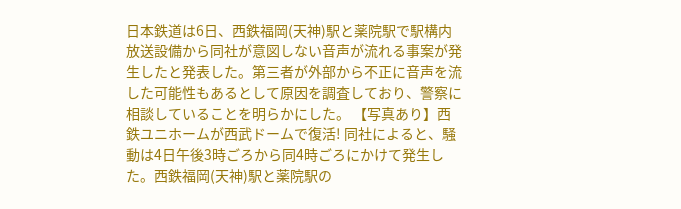日本鉄道は6日、西鉄福岡(天神)駅と薬院駅で駅構内放送設備から同社が意図しない音声が流れる事案が発生したと発表した。第三者が外部から不正に音声を流した可能性もあるとして原因を調査しており、警察に相談していることを明らかにした。 【写真あり】西鉄ユニホームが西武ドームで復活! 同社によると、騒動は4日午後3時ごろから同4時ごろにかけて発生した。西鉄福岡(天神)駅と薬院駅の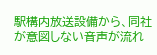駅構内放送設備から、同社が意図しない音声が流れ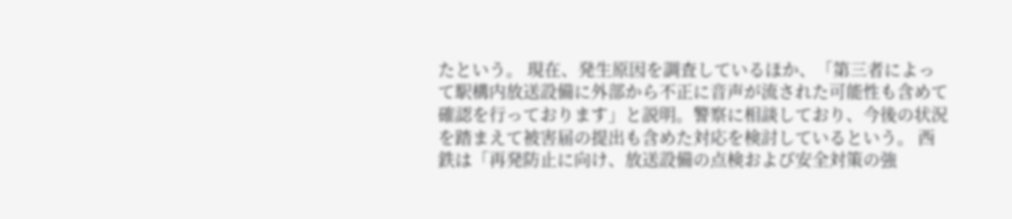たという。 現在、発生原因を調査しているほか、「第三者によって駅構内放送設備に外部から不正に音声が流された可能性も含めて確認を行っております」と説明。警察に相談しており、今後の状況を踏まえて被害届の提出も含めた対応を検討しているという。 西鉄は「再発防止に向け、放送設備の点検および安全対策の強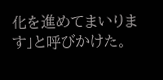化を進めてまいります」と呼びかけた。